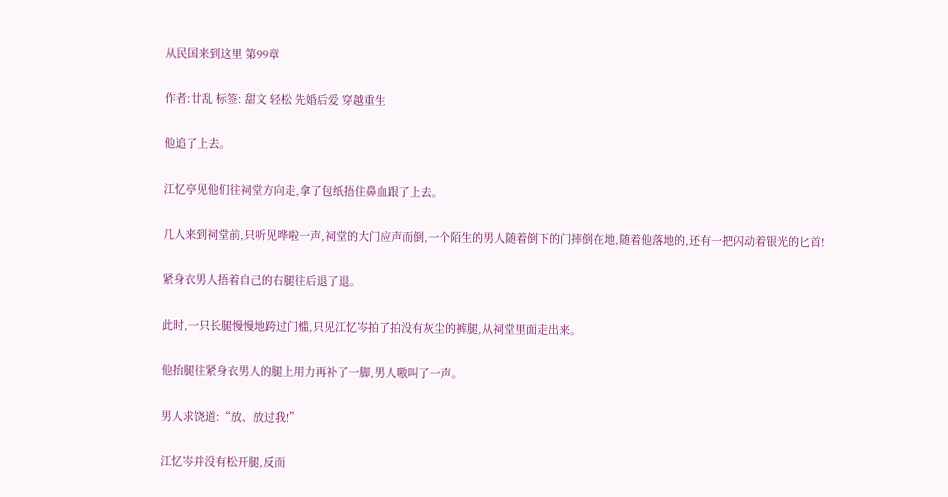从民国来到这里 第99章

作者:廿乱 标签: 甜文 轻松 先婚后爱 穿越重生

他追了上去。

江忆亭见他们往祠堂方向走,拿了包纸捂住鼻血跟了上去。

几人来到祠堂前,只听见哗啦一声,祠堂的大门应声而倒,一个陌生的男人随着倒下的门摔倒在地,随着他落地的,还有一把闪动着银光的匕首!

紧身衣男人捂着自己的右腿往后退了退。

此时,一只长腿慢慢地跨过门槛,只见江忆岑拍了拍没有灰尘的裤腿,从祠堂里面走出来。

他抬腿往紧身衣男人的腿上用力再补了一脚,男人嗷叫了一声。

男人求饶道:“放、放过我!”

江忆岑并没有松开腿,反而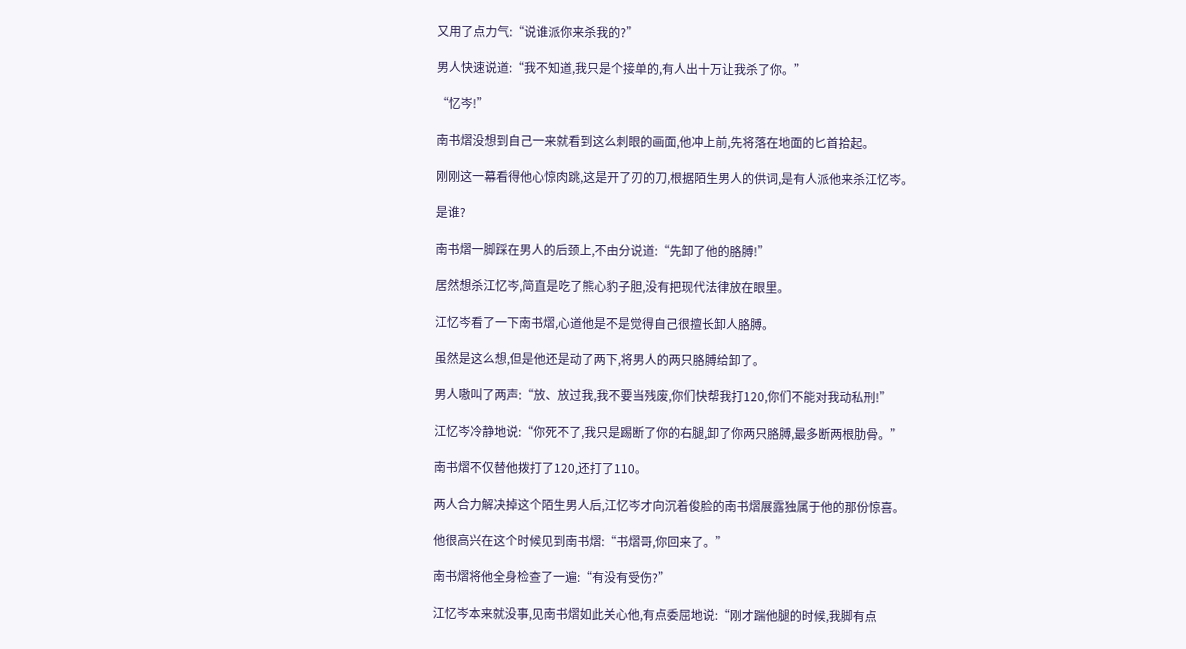又用了点力气:“说谁派你来杀我的?”

男人快速说道:“我不知道,我只是个接单的,有人出十万让我杀了你。”

“忆岑!”

南书熠没想到自己一来就看到这么刺眼的画面,他冲上前,先将落在地面的匕首拾起。

刚刚这一幕看得他心惊肉跳,这是开了刃的刀,根据陌生男人的供词,是有人派他来杀江忆岑。

是谁?

南书熠一脚踩在男人的后颈上,不由分说道:“先卸了他的胳膊!”

居然想杀江忆岑,简直是吃了熊心豹子胆,没有把现代法律放在眼里。

江忆岑看了一下南书熠,心道他是不是觉得自己很擅长卸人胳膊。

虽然是这么想,但是他还是动了两下,将男人的两只胳膊给卸了。

男人嗷叫了两声:“放、放过我,我不要当残废,你们快帮我打120,你们不能对我动私刑!”

江忆岑冷静地说:“你死不了,我只是踢断了你的右腿,卸了你两只胳膊,最多断两根肋骨。”

南书熠不仅替他拨打了120,还打了110。

两人合力解决掉这个陌生男人后,江忆岑才向沉着俊脸的南书熠展露独属于他的那份惊喜。

他很高兴在这个时候见到南书熠:“书熠哥,你回来了。”

南书熠将他全身检查了一遍:“有没有受伤?”

江忆岑本来就没事,见南书熠如此关心他,有点委屈地说:“刚才踹他腿的时候,我脚有点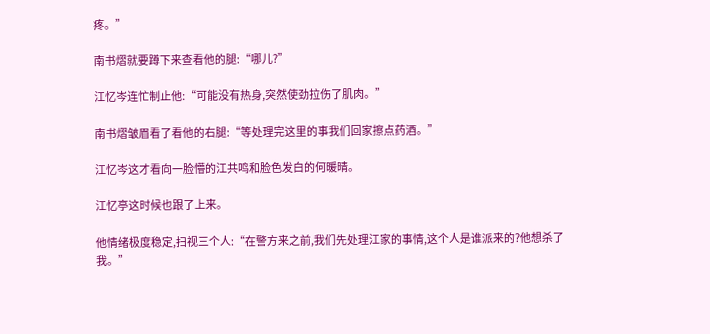疼。”

南书熠就要蹲下来查看他的腿:“哪儿?”

江忆岑连忙制止他:“可能没有热身,突然使劲拉伤了肌肉。”

南书熠皱眉看了看他的右腿:“等处理完这里的事我们回家擦点药酒。”

江忆岑这才看向一脸懵的江共鸣和脸色发白的何暖晴。

江忆亭这时候也跟了上来。

他情绪极度稳定,扫视三个人:“在警方来之前,我们先处理江家的事情,这个人是谁派来的?他想杀了我。”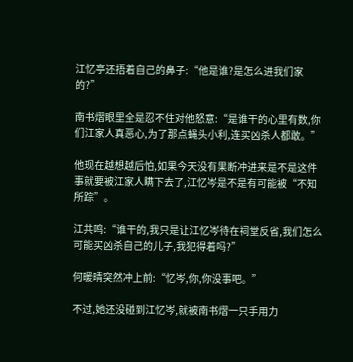江忆亭还捂着自己的鼻子:“他是谁?是怎么进我们家的?”

南书熠眼里全是忍不住对他怒意:“是谁干的心里有数,你们江家人真恶心,为了那点蝇头小利,连买凶杀人都敢。”

他现在越想越后怕,如果今天没有果断冲进来是不是这件事就要被江家人瞒下去了,江忆岑是不是有可能被“不知所踪”。

江共鸣:“谁干的,我只是让江忆岑待在祠堂反省,我们怎么可能买凶杀自己的儿子,我犯得着吗?”

何暖晴突然冲上前:“忆岑,你,你没事吧。”

不过,她还没碰到江忆岑,就被南书熠一只手用力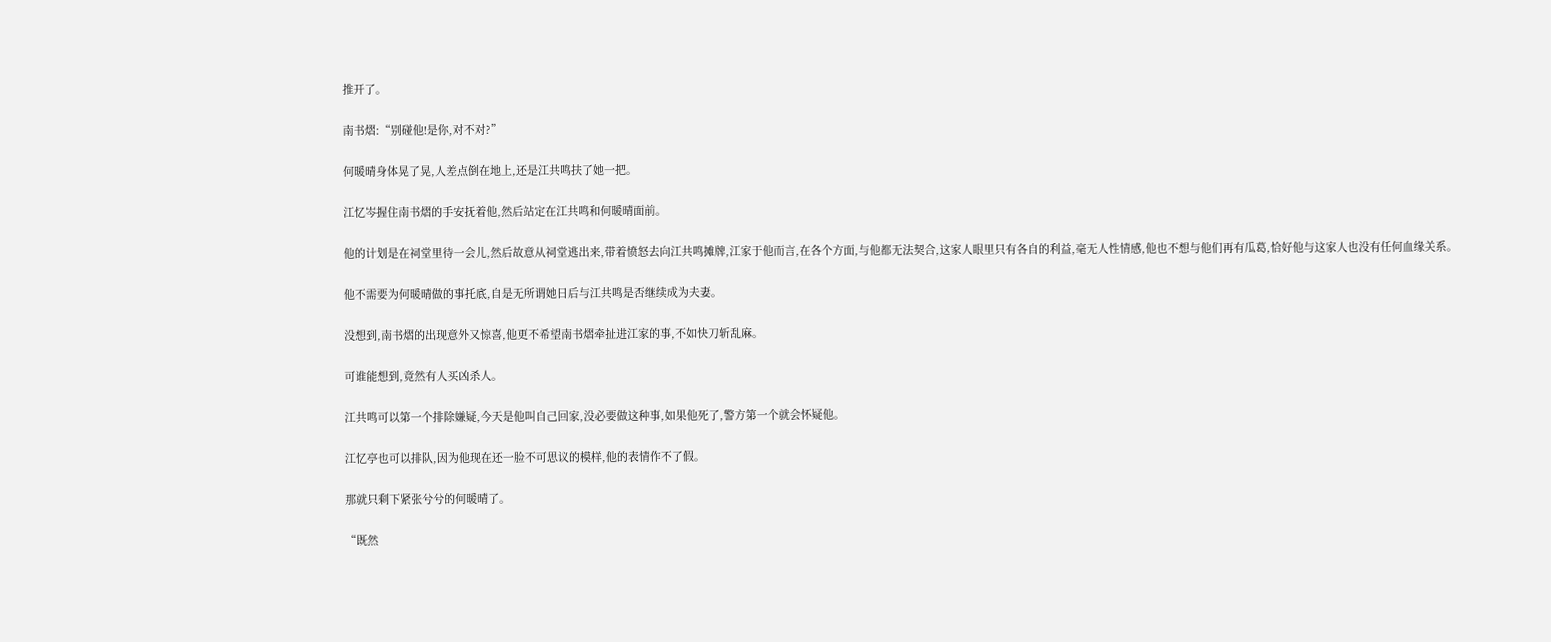推开了。

南书熠:“别碰他!是你,对不对?”

何暖晴身体晃了晃,人差点倒在地上,还是江共鸣扶了她一把。

江忆岑握住南书熠的手安抚着他,然后站定在江共鸣和何暖晴面前。

他的计划是在祠堂里待一会儿,然后故意从祠堂逃出来,带着愤怒去向江共鸣摊牌,江家于他而言,在各个方面,与他都无法契合,这家人眼里只有各自的利益,毫无人性情感,他也不想与他们再有瓜葛,恰好他与这家人也没有任何血缘关系。

他不需要为何暖晴做的事托底,自是无所谓她日后与江共鸣是否继续成为夫妻。

没想到,南书熠的出现意外又惊喜,他更不希望南书熠牵扯进江家的事,不如快刀斩乱麻。

可谁能想到,竟然有人买凶杀人。

江共鸣可以第一个排除嫌疑,今天是他叫自己回家,没必要做这种事,如果他死了,警方第一个就会怀疑他。

江忆亭也可以排队,因为他现在还一脸不可思议的模样,他的表情作不了假。

那就只剩下紧张兮兮的何暖晴了。

“既然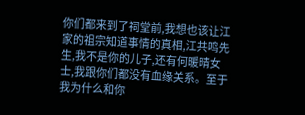你们都来到了祠堂前,我想也该让江家的祖宗知道事情的真相,江共鸣先生,我不是你的儿子,还有何暖晴女士,我跟你们都没有血缘关系。至于我为什么和你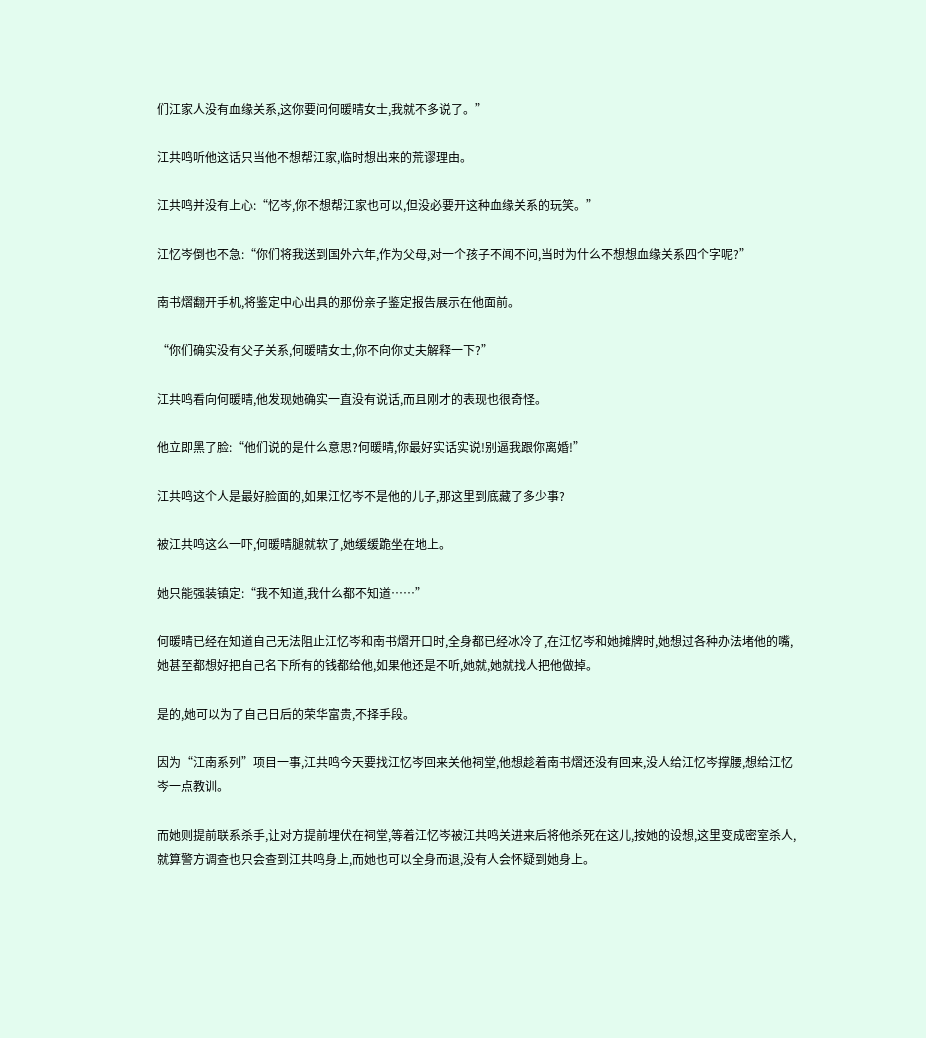们江家人没有血缘关系,这你要问何暖晴女士,我就不多说了。”

江共鸣听他这话只当他不想帮江家,临时想出来的荒谬理由。

江共鸣并没有上心:“忆岑,你不想帮江家也可以,但没必要开这种血缘关系的玩笑。”

江忆岑倒也不急:“你们将我送到国外六年,作为父母,对一个孩子不闻不问,当时为什么不想想血缘关系四个字呢?”

南书熠翻开手机,将鉴定中心出具的那份亲子鉴定报告展示在他面前。

“你们确实没有父子关系,何暖晴女士,你不向你丈夫解释一下?”

江共鸣看向何暖晴,他发现她确实一直没有说话,而且刚才的表现也很奇怪。

他立即黑了脸:“他们说的是什么意思?何暖晴,你最好实话实说!别逼我跟你离婚!”

江共鸣这个人是最好脸面的,如果江忆岑不是他的儿子,那这里到底藏了多少事?

被江共鸣这么一吓,何暖晴腿就软了,她缓缓跪坐在地上。

她只能强装镇定:“我不知道,我什么都不知道……”

何暖晴已经在知道自己无法阻止江忆岑和南书熠开口时,全身都已经冰冷了,在江忆岑和她摊牌时,她想过各种办法堵他的嘴,她甚至都想好把自己名下所有的钱都给他,如果他还是不听,她就,她就找人把他做掉。

是的,她可以为了自己日后的荣华富贵,不择手段。

因为“江南系列”项目一事,江共鸣今天要找江忆岑回来关他祠堂,他想趁着南书熠还没有回来,没人给江忆岑撑腰,想给江忆岑一点教训。

而她则提前联系杀手,让对方提前埋伏在祠堂,等着江忆岑被江共鸣关进来后将他杀死在这儿,按她的设想,这里变成密室杀人,就算警方调查也只会查到江共鸣身上,而她也可以全身而退,没有人会怀疑到她身上。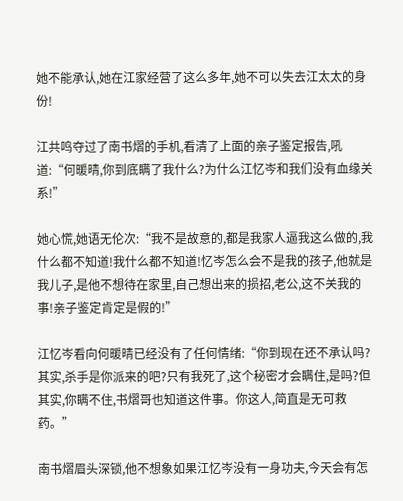她不能承认,她在江家经营了这么多年,她不可以失去江太太的身份!

江共鸣夺过了南书熠的手机,看清了上面的亲子鉴定报告,吼道:“何暖晴,你到底瞒了我什么?为什么江忆岑和我们没有血缘关系!”

她心慌,她语无伦次:“我不是故意的,都是我家人逼我这么做的,我什么都不知道!我什么都不知道!忆岑怎么会不是我的孩子,他就是我儿子,是他不想待在家里,自己想出来的损招,老公,这不关我的事!亲子鉴定肯定是假的!”

江忆岑看向何暖晴已经没有了任何情绪:“你到现在还不承认吗?其实,杀手是你派来的吧?只有我死了,这个秘密才会瞒住,是吗?但其实,你瞒不住,书熠哥也知道这件事。你这人,简直是无可救药。”

南书熠眉头深锁,他不想象如果江忆岑没有一身功夫,今天会有怎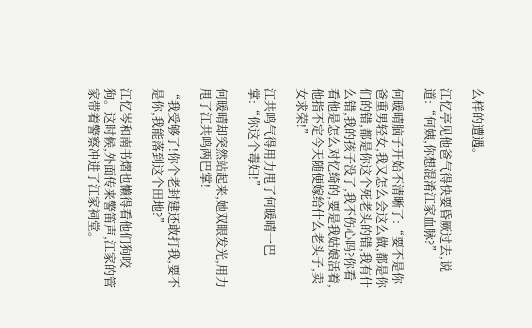么样的遭遇。

江忆亭见他爸气得快要昏厥过去,说道:“何姨,你想混淆江家血脉?”

何暖晴脑子开始不清晰了:“要不是你爸重男轻女,我又怎么会这么做,都是你们的错,都是你这个死老头的错,我有什么错,我的孩子没了,我不伤心吗?你看看他是怎么对忆绮的,要是我姑娘活着,他指不定今天随便嫁给什么老头子,卖女求荣!”

江共鸣气得用力甩了何暖晴一巴掌:“你这个毒妇!”

何暖晴却突然站起来,她双眼发光,用力甩了江共鸣两巴掌!

“我受够了!你个老封建还敢打我,要不是你,我能落到这个田地?”

江忆岑和南书熠也懒得看他们狗咬狗。这时候,外面传来警笛声,江家的管家带着警察冲进了江家祠堂。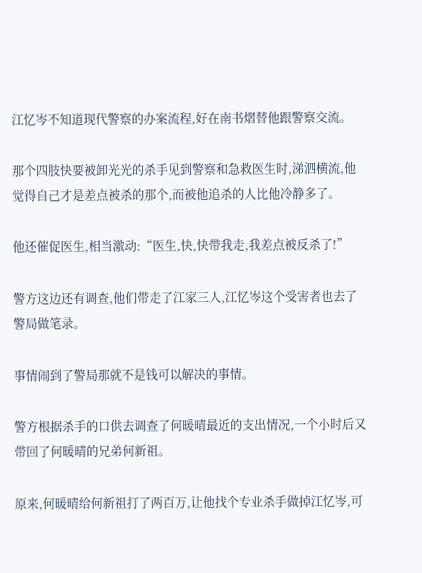江忆岑不知道现代警察的办案流程,好在南书熠替他跟警察交流。

那个四肢快要被卸光光的杀手见到警察和急救医生时,涕泗横流,他觉得自己才是差点被杀的那个,而被他追杀的人比他冷静多了。

他还催促医生,相当激动:“医生,快,快带我走,我差点被反杀了!”

警方这边还有调查,他们带走了江家三人,江忆岑这个受害者也去了警局做笔录。

事情闹到了警局那就不是钱可以解决的事情。

警方根据杀手的口供去调查了何暖晴最近的支出情况,一个小时后又带回了何暖晴的兄弟何新祖。

原来,何暖晴给何新祖打了两百万,让他找个专业杀手做掉江忆岑,可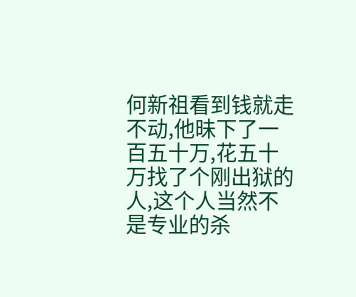何新祖看到钱就走不动,他昧下了一百五十万,花五十万找了个刚出狱的人,这个人当然不是专业的杀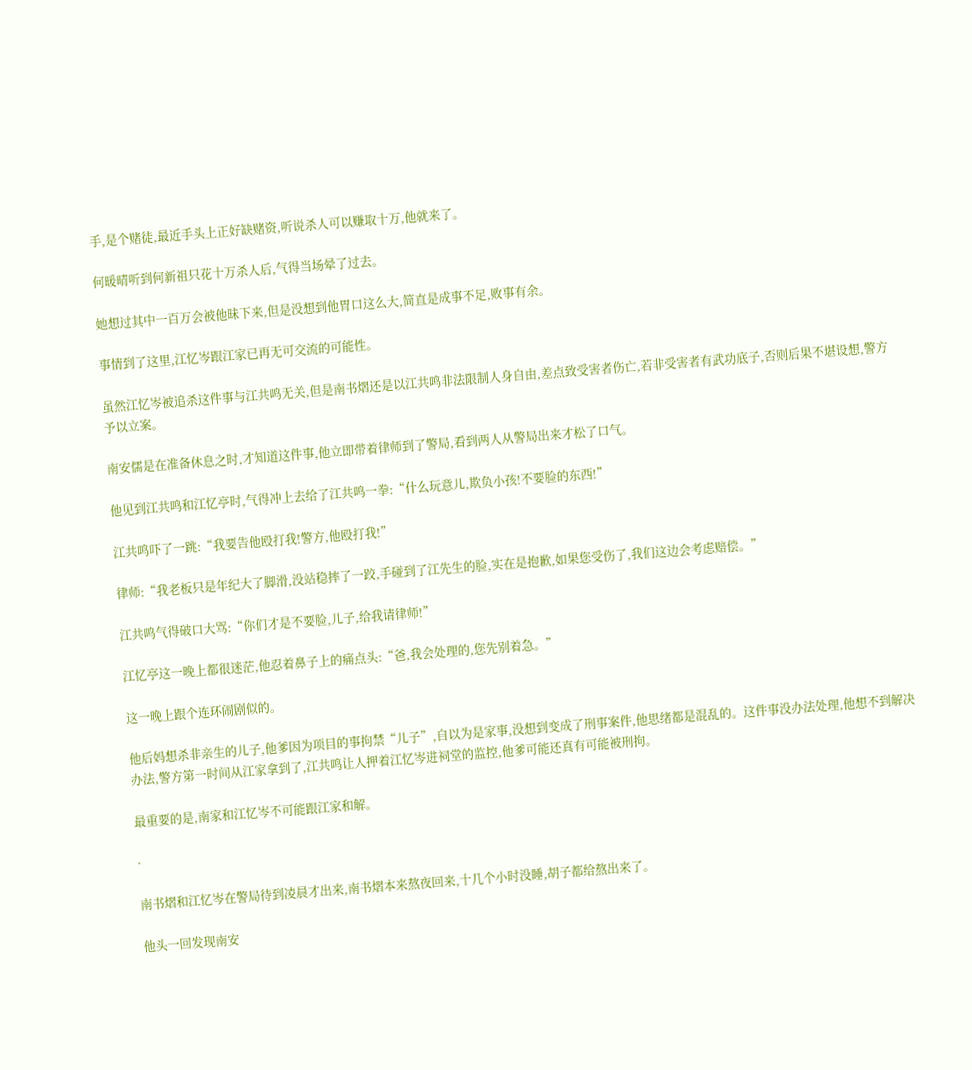手,是个赌徒,最近手头上正好缺赌资,听说杀人可以赚取十万,他就来了。

何暖晴听到何新祖只花十万杀人后,气得当场晕了过去。

她想过其中一百万会被他昧下来,但是没想到他胃口这么大,简直是成事不足,败事有余。

事情到了这里,江忆岑跟江家已再无可交流的可能性。

虽然江忆岑被追杀这件事与江共鸣无关,但是南书熠还是以江共鸣非法限制人身自由,差点致受害者伤亡,若非受害者有武功底子,否则后果不堪设想,警方予以立案。

南安儒是在准备休息之时,才知道这件事,他立即带着律师到了警局,看到两人从警局出来才松了口气。

他见到江共鸣和江忆亭时,气得冲上去给了江共鸣一拳:“什么玩意儿,欺负小孩!不要脸的东西!”

江共鸣吓了一跳:“我要告他殴打我!警方,他殴打我!”

律师:“我老板只是年纪大了脚滑,没站稳摔了一跤,手碰到了江先生的脸,实在是抱歉,如果您受伤了,我们这边会考虑赔偿。”

江共鸣气得破口大骂:“你们才是不要脸,儿子,给我请律师!”

江忆亭这一晚上都很迷茫,他忍着鼻子上的痛点头:“爸,我会处理的,您先别着急。”

这一晚上跟个连环闹剧似的。

他后妈想杀非亲生的儿子,他爹因为项目的事拘禁“儿子”,自以为是家事,没想到变成了刑事案件,他思绪都是混乱的。这件事没办法处理,他想不到解决办法,警方第一时间从江家拿到了,江共鸣让人押着江忆岑进祠堂的监控,他爹可能还真有可能被刑拘。

最重要的是,南家和江忆岑不可能跟江家和解。

·

南书熠和江忆岑在警局待到凌晨才出来,南书熠本来熬夜回来,十几个小时没睡,胡子都给熬出来了。

他头一回发现南安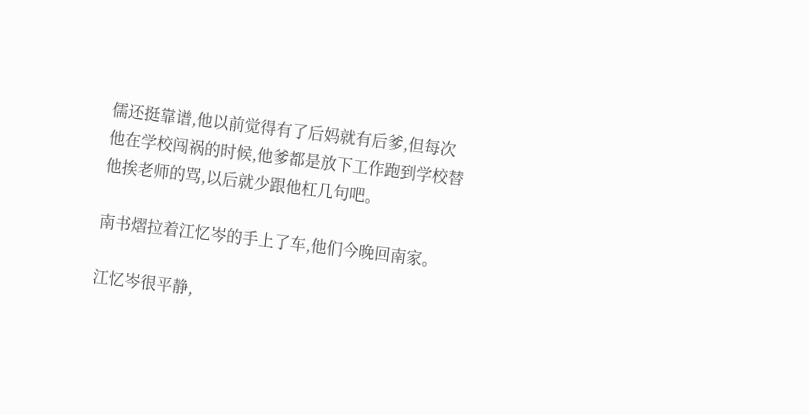儒还挺靠谱,他以前觉得有了后妈就有后爹,但每次他在学校闯祸的时候,他爹都是放下工作跑到学校替他挨老师的骂,以后就少跟他杠几句吧。

南书熠拉着江忆岑的手上了车,他们今晚回南家。

江忆岑很平静,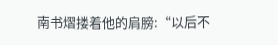南书熠搂着他的肩膀:“以后不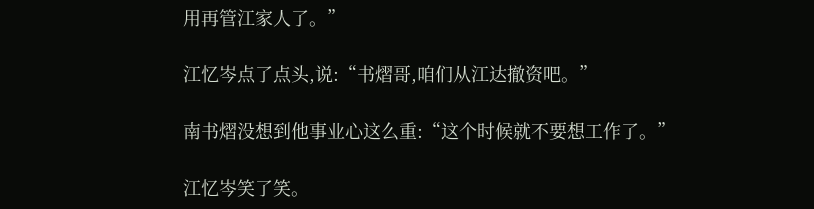用再管江家人了。”

江忆岑点了点头,说:“书熠哥,咱们从江达撤资吧。”

南书熠没想到他事业心这么重:“这个时候就不要想工作了。”

江忆岑笑了笑。